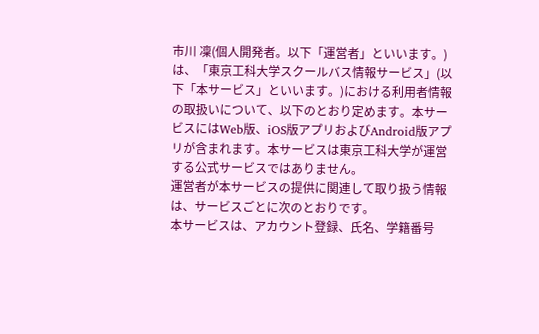市川 凜(個人開発者。以下「運営者」といいます。)は、「東京工科大学スクールバス情報サービス」(以下「本サービス」といいます。)における利用者情報の取扱いについて、以下のとおり定めます。本サービスにはWeb版、iOS版アプリおよびAndroid版アプリが含まれます。本サービスは東京工科大学が運営する公式サービスではありません。
運営者が本サービスの提供に関連して取り扱う情報は、サービスごとに次のとおりです。
本サービスは、アカウント登録、氏名、学籍番号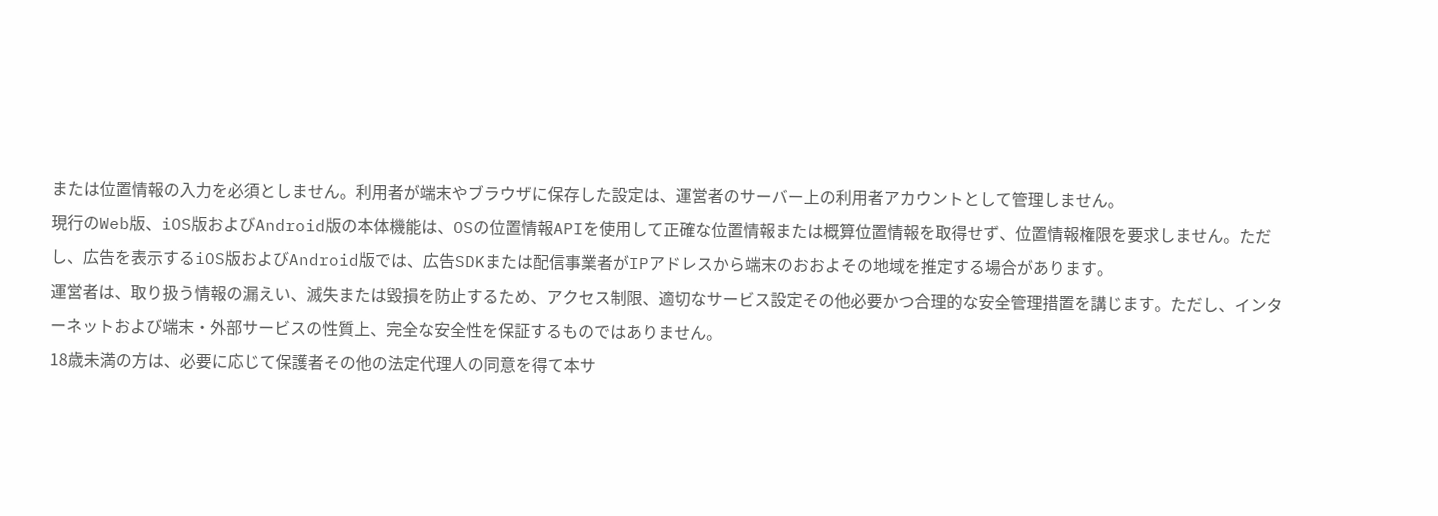または位置情報の入力を必須としません。利用者が端末やブラウザに保存した設定は、運営者のサーバー上の利用者アカウントとして管理しません。
現行のWeb版、iOS版およびAndroid版の本体機能は、OSの位置情報APIを使用して正確な位置情報または概算位置情報を取得せず、位置情報権限を要求しません。ただし、広告を表示するiOS版およびAndroid版では、広告SDKまたは配信事業者がIPアドレスから端末のおおよその地域を推定する場合があります。
運営者は、取り扱う情報の漏えい、滅失または毀損を防止するため、アクセス制限、適切なサービス設定その他必要かつ合理的な安全管理措置を講じます。ただし、インターネットおよび端末・外部サービスの性質上、完全な安全性を保証するものではありません。
18歳未満の方は、必要に応じて保護者その他の法定代理人の同意を得て本サ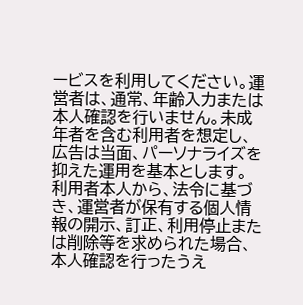ービスを利用してください。運営者は、通常、年齢入力または本人確認を行いません。未成年者を含む利用者を想定し、広告は当面、パーソナライズを抑えた運用を基本とします。
利用者本人から、法令に基づき、運営者が保有する個人情報の開示、訂正、利用停止または削除等を求められた場合、本人確認を行ったうえ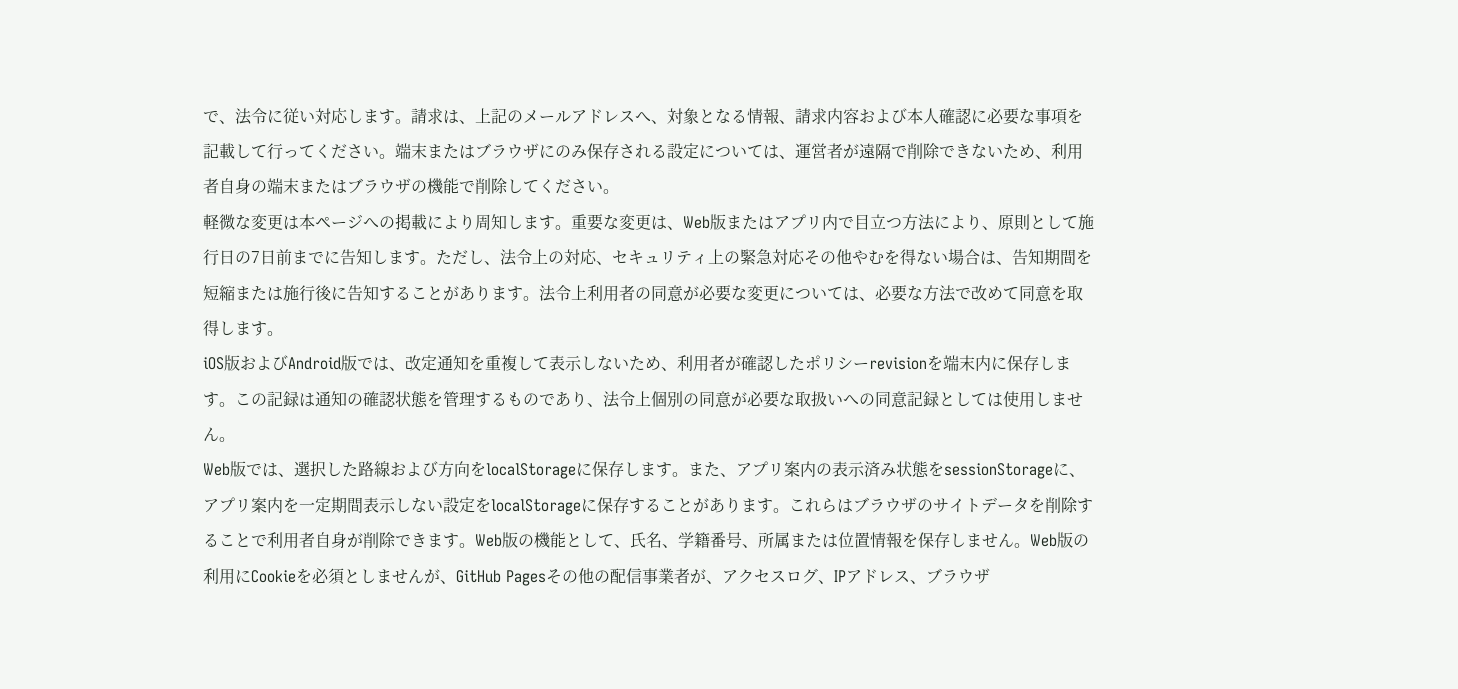で、法令に従い対応します。請求は、上記のメールアドレスへ、対象となる情報、請求内容および本人確認に必要な事項を記載して行ってください。端末またはブラウザにのみ保存される設定については、運営者が遠隔で削除できないため、利用者自身の端末またはブラウザの機能で削除してください。
軽微な変更は本ページへの掲載により周知します。重要な変更は、Web版またはアプリ内で目立つ方法により、原則として施行日の7日前までに告知します。ただし、法令上の対応、セキュリティ上の緊急対応その他やむを得ない場合は、告知期間を短縮または施行後に告知することがあります。法令上利用者の同意が必要な変更については、必要な方法で改めて同意を取得します。
iOS版およびAndroid版では、改定通知を重複して表示しないため、利用者が確認したポリシーrevisionを端末内に保存します。この記録は通知の確認状態を管理するものであり、法令上個別の同意が必要な取扱いへの同意記録としては使用しません。
Web版では、選択した路線および方向をlocalStorageに保存します。また、アプリ案内の表示済み状態をsessionStorageに、アプリ案内を一定期間表示しない設定をlocalStorageに保存することがあります。これらはブラウザのサイトデータを削除することで利用者自身が削除できます。Web版の機能として、氏名、学籍番号、所属または位置情報を保存しません。Web版の利用にCookieを必須としませんが、GitHub Pagesその他の配信事業者が、アクセスログ、IPアドレス、ブラウザ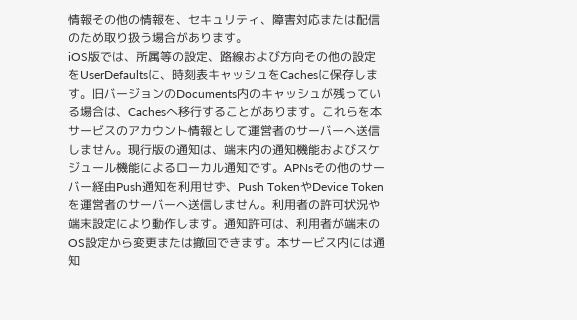情報その他の情報を、セキュリティ、障害対応または配信のため取り扱う場合があります。
iOS版では、所属等の設定、路線および方向その他の設定をUserDefaultsに、時刻表キャッシュをCachesに保存します。旧バージョンのDocuments内のキャッシュが残っている場合は、Cachesへ移行することがあります。これらを本サービスのアカウント情報として運営者のサーバーへ送信しません。現行版の通知は、端末内の通知機能およびスケジュール機能によるローカル通知です。APNsその他のサーバー経由Push通知を利用せず、Push TokenやDevice Tokenを運営者のサーバーへ送信しません。利用者の許可状況や端末設定により動作します。通知許可は、利用者が端末のOS設定から変更または撤回できます。本サービス内には通知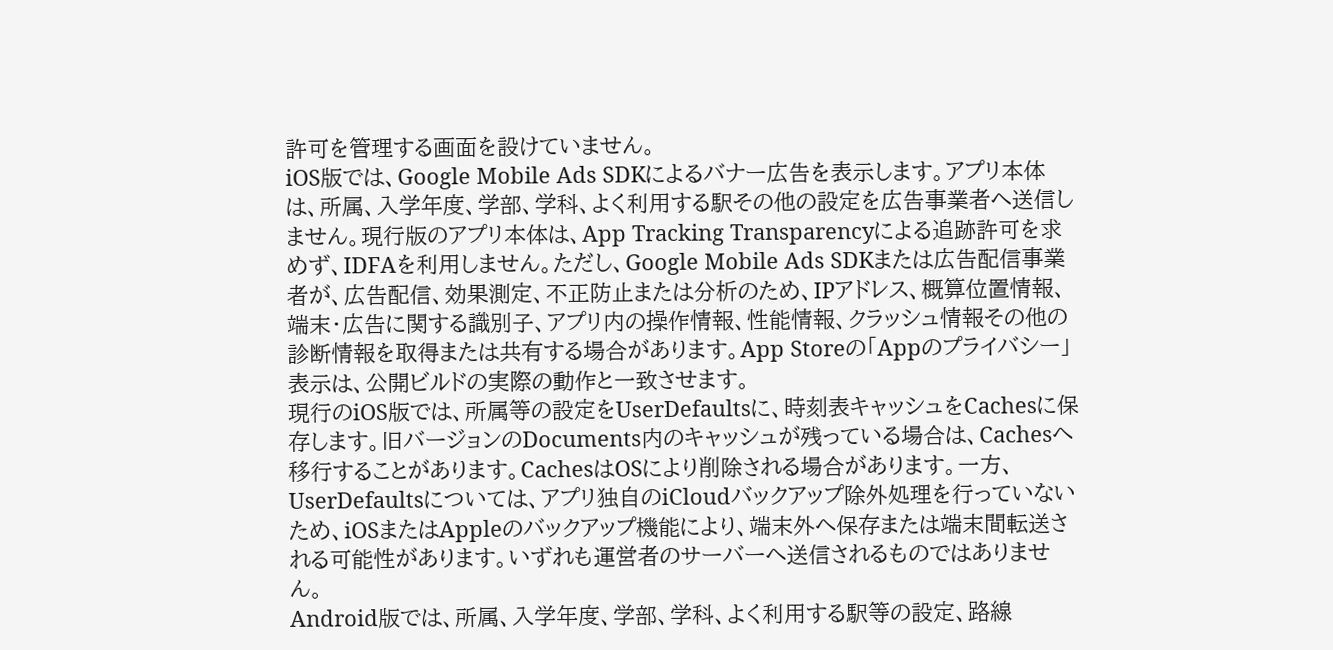許可を管理する画面を設けていません。
iOS版では、Google Mobile Ads SDKによるバナー広告を表示します。アプリ本体は、所属、入学年度、学部、学科、よく利用する駅その他の設定を広告事業者へ送信しません。現行版のアプリ本体は、App Tracking Transparencyによる追跡許可を求めず、IDFAを利用しません。ただし、Google Mobile Ads SDKまたは広告配信事業者が、広告配信、効果測定、不正防止または分析のため、IPアドレス、概算位置情報、端末・広告に関する識別子、アプリ内の操作情報、性能情報、クラッシュ情報その他の診断情報を取得または共有する場合があります。App Storeの「Appのプライバシー」表示は、公開ビルドの実際の動作と一致させます。
現行のiOS版では、所属等の設定をUserDefaultsに、時刻表キャッシュをCachesに保存します。旧バージョンのDocuments内のキャッシュが残っている場合は、Cachesへ移行することがあります。CachesはOSにより削除される場合があります。一方、UserDefaultsについては、アプリ独自のiCloudバックアップ除外処理を行っていないため、iOSまたはAppleのバックアップ機能により、端末外へ保存または端末間転送される可能性があります。いずれも運営者のサーバーへ送信されるものではありません。
Android版では、所属、入学年度、学部、学科、よく利用する駅等の設定、路線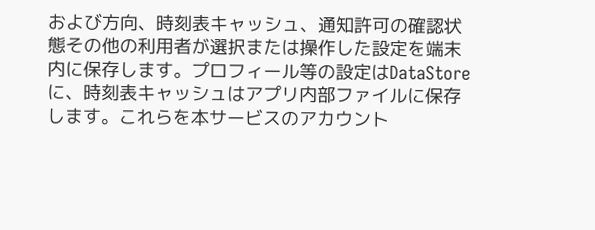および方向、時刻表キャッシュ、通知許可の確認状態その他の利用者が選択または操作した設定を端末内に保存します。プロフィール等の設定はDataStoreに、時刻表キャッシュはアプリ内部ファイルに保存します。これらを本サービスのアカウント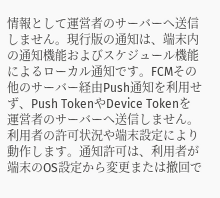情報として運営者のサーバーへ送信しません。現行版の通知は、端末内の通知機能およびスケジュール機能によるローカル通知です。FCMその他のサーバー経由Push通知を利用せず、Push TokenやDevice Tokenを運営者のサーバーへ送信しません。利用者の許可状況や端末設定により動作します。通知許可は、利用者が端末のOS設定から変更または撤回で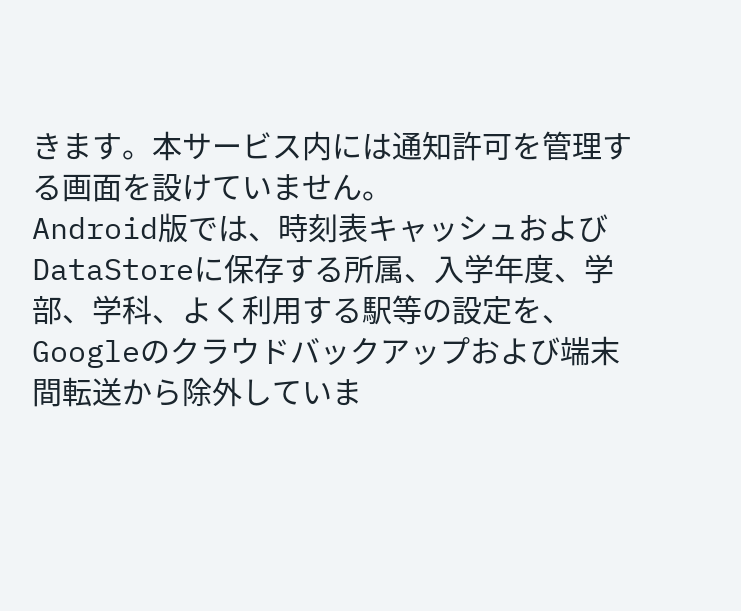きます。本サービス内には通知許可を管理する画面を設けていません。
Android版では、時刻表キャッシュおよびDataStoreに保存する所属、入学年度、学部、学科、よく利用する駅等の設定を、Googleのクラウドバックアップおよび端末間転送から除外していま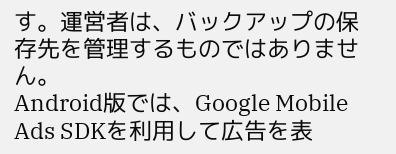す。運営者は、バックアップの保存先を管理するものではありません。
Android版では、Google Mobile Ads SDKを利用して広告を表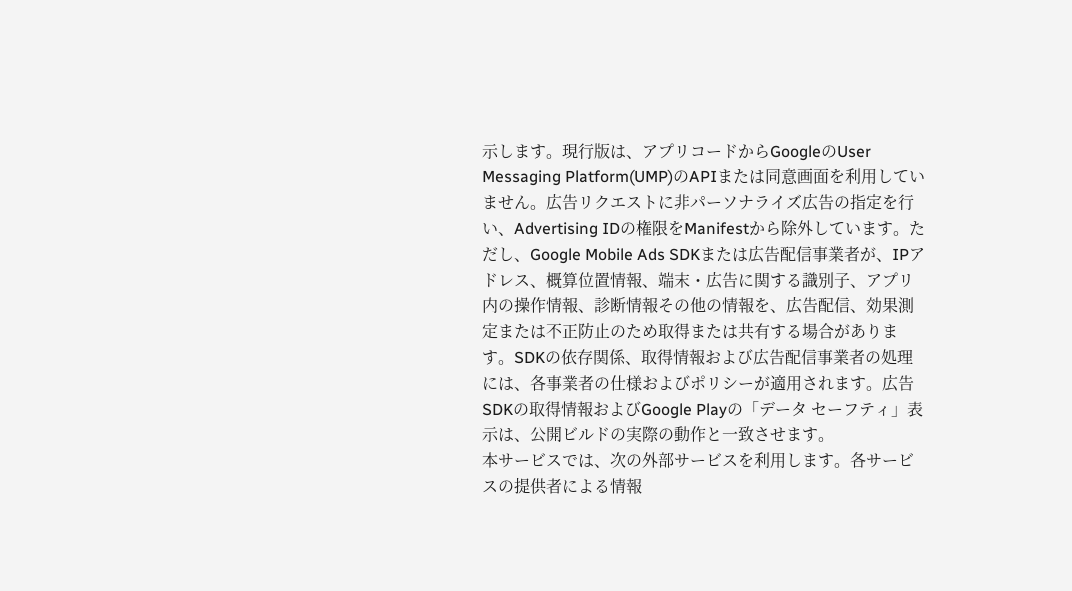示します。現行版は、アプリコードからGoogleのUser Messaging Platform(UMP)のAPIまたは同意画面を利用していません。広告リクエストに非パーソナライズ広告の指定を行い、Advertising IDの権限をManifestから除外しています。ただし、Google Mobile Ads SDKまたは広告配信事業者が、IPアドレス、概算位置情報、端末・広告に関する識別子、アプリ内の操作情報、診断情報その他の情報を、広告配信、効果測定または不正防止のため取得または共有する場合があります。SDKの依存関係、取得情報および広告配信事業者の処理には、各事業者の仕様およびポリシーが適用されます。広告SDKの取得情報およびGoogle Playの「データ セーフティ」表示は、公開ビルドの実際の動作と一致させます。
本サービスでは、次の外部サービスを利用します。各サービスの提供者による情報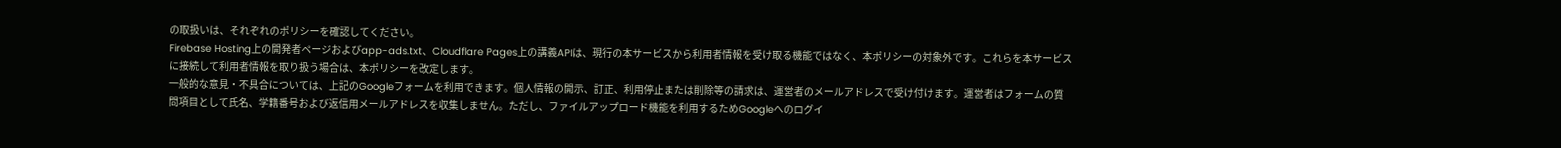の取扱いは、それぞれのポリシーを確認してください。
Firebase Hosting上の開発者ページおよびapp-ads.txt、Cloudflare Pages上の講義APIは、現行の本サービスから利用者情報を受け取る機能ではなく、本ポリシーの対象外です。これらを本サービスに接続して利用者情報を取り扱う場合は、本ポリシーを改定します。
一般的な意見・不具合については、上記のGoogleフォームを利用できます。個人情報の開示、訂正、利用停止または削除等の請求は、運営者のメールアドレスで受け付けます。運営者はフォームの質問項目として氏名、学籍番号および返信用メールアドレスを収集しません。ただし、ファイルアップロード機能を利用するためGoogleへのログイ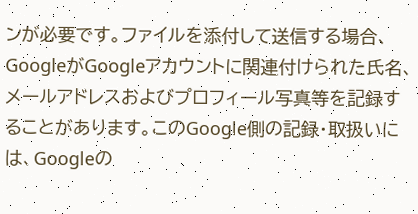ンが必要です。ファイルを添付して送信する場合、GoogleがGoogleアカウントに関連付けられた氏名、メールアドレスおよびプロフィール写真等を記録することがあります。このGoogle側の記録・取扱いには、Googleの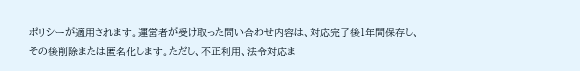ポリシーが適用されます。運営者が受け取った問い合わせ内容は、対応完了後1年間保存し、その後削除または匿名化します。ただし、不正利用、法令対応ま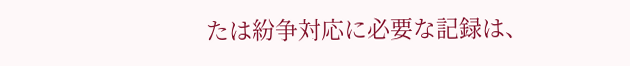たは紛争対応に必要な記録は、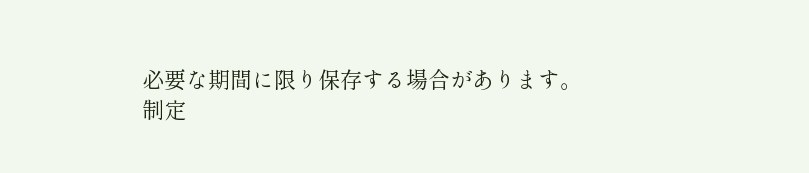必要な期間に限り保存する場合があります。
制定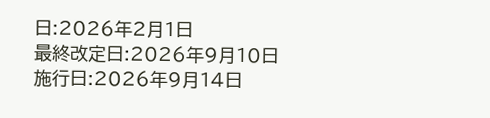日:2026年2月1日
最終改定日:2026年9月10日
施行日:2026年9月14日